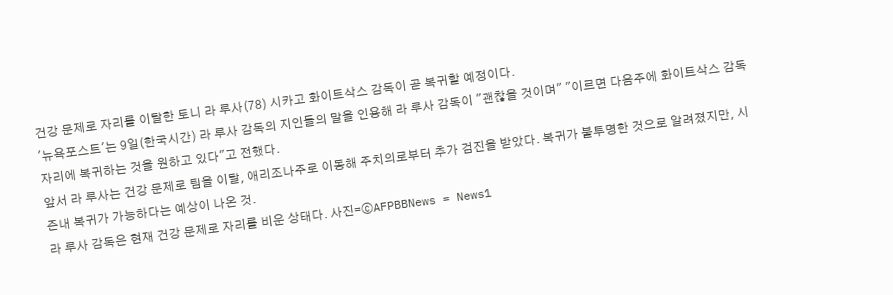건강 문제로 자리를 이탈한 토니 라 루사(78) 시카고 화이트삭스 감독이 곧 복귀할 예정이다.
'뉴욕포스트'는 9일(한국시간) 라 루사 감독의 지인들의 말을 인용해 라 루사 감독이 "괜찮을 것이며" "이르면 다음주에 화이트삭스 감독 자리에 복귀하는 것을 원하고 있다"고 전했다.
앞서 라 루사는 건강 문제로 팀을 이탈, 애리조나주로 이동해 주치의로부터 추가 검진을 받았다. 복귀가 불투명한 것으로 알려졌지만, 시즌내 복귀가 가능하다는 예상이 나온 것.
라 루사 감독은 현재 건강 문제로 자리를 비운 상태다. 사진=ⓒAFPBBNews = News1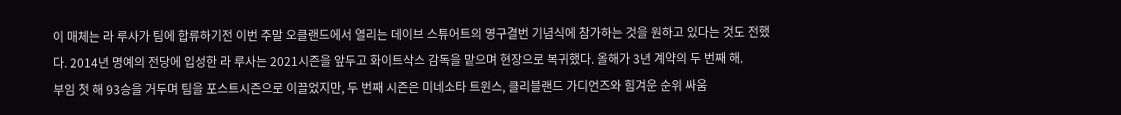이 매체는 라 루사가 팀에 합류하기전 이번 주말 오클랜드에서 열리는 데이브 스튜어트의 영구결번 기념식에 참가하는 것을 원하고 있다는 것도 전했다. 2014년 명예의 전당에 입성한 라 루사는 2021시즌을 앞두고 화이트삭스 감독을 맡으며 현장으로 복귀했다. 올해가 3년 계약의 두 번째 해.
부임 첫 해 93승을 거두며 팀을 포스트시즌으로 이끌었지만, 두 번째 시즌은 미네소타 트윈스, 클리블랜드 가디언즈와 힘겨운 순위 싸움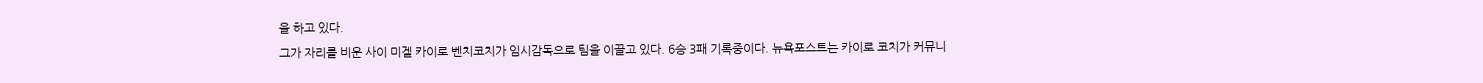을 하고 있다.
그가 자리를 비운 사이 미겔 카이로 벤치코치가 임시감독으로 팀을 이끌고 있다. 6승 3패 기록중이다. 뉴욕포스트는 카이로 코치가 커뮤니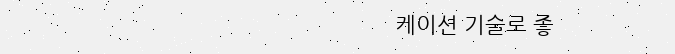케이션 기술로 좋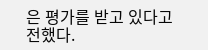은 평가를 받고 있다고 전했다.